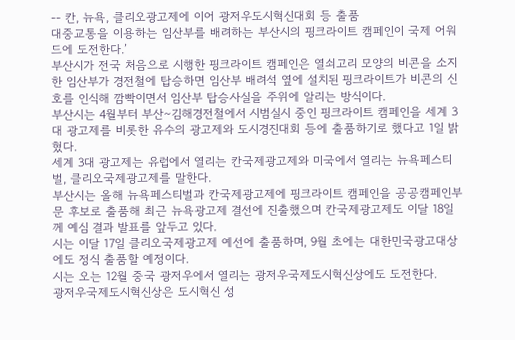-- 칸, 뉴욕, 클리오광고제에 이어 광저우도시혁신대회 등 출품
대중교통을 이용하는 임산부를 배려하는 부산시의 핑크라이트 캠페인이 국제 어워드에 도전한다.’
부산시가 전국 처음으로 시행한 핑크라이트 캠페인은 열쇠고리 모양의 비콘을 소지한 임산부가 경전철에 탑승하면 임산부 배려석 옆에 설치된 핑크라이트가 비콘의 신호를 인식해 깜빡이면서 임산부 탑승사실을 주위에 알리는 방식이다.
부산시는 4월부터 부산∼김해경전철에서 시범실시 중인 핑크라이트 캠페인을 세계 3대 광고제를 비롯한 유수의 광고제와 도시경진대회 등에 출품하기로 했다고 1일 밝혔다.
세계 3대 광고제는 유럽에서 열리는 칸국제광고제와 미국에서 열리는 뉴욕페스티벌, 클리오국제광고제를 말한다.
부산시는 올해 뉴욕페스티벌과 칸국제광고제에 핑크라이트 캠페인을 공공캠페인부문 후보로 출품해 최근 뉴욕광고제 결선에 진출했으며 칸국제광고제도 이달 18일께 예심 결과 발표를 앞두고 있다.
시는 이달 17일 클리오국제광고제 예선에 출품하며, 9월 초에는 대한민국광고대상에도 정식 출품할 예정이다.
시는 오는 12월 중국 광저우에서 열리는 광저우국제도시혁신상에도 도전한다.
광저우국제도시혁신상은 도시혁신 성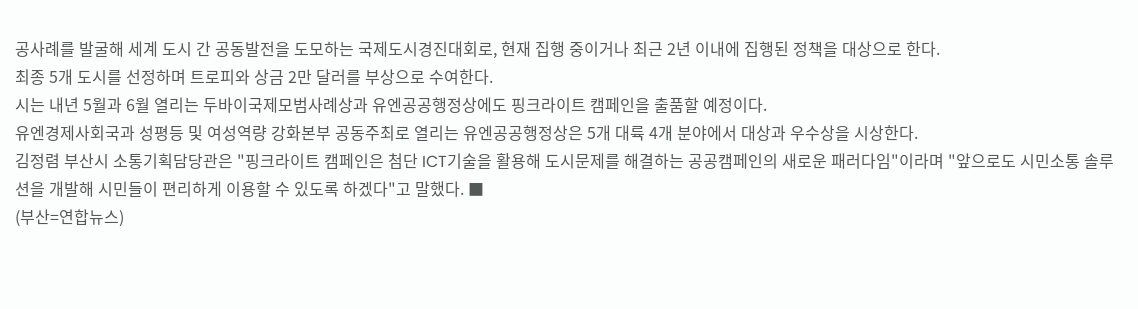공사례를 발굴해 세계 도시 간 공동발전을 도모하는 국제도시경진대회로, 현재 집행 중이거나 최근 2년 이내에 집행된 정책을 대상으로 한다.
최종 5개 도시를 선정하며 트로피와 상금 2만 달러를 부상으로 수여한다.
시는 내년 5월과 6월 열리는 두바이국제모범사례상과 유엔공공행정상에도 핑크라이트 캠페인을 출품할 예정이다.
유엔경제사회국과 성평등 및 여성역량 강화본부 공동주최로 열리는 유엔공공행정상은 5개 대륙 4개 분야에서 대상과 우수상을 시상한다.
김정렴 부산시 소통기획담당관은 "핑크라이트 캠페인은 첨단 ICT기술을 활용해 도시문제를 해결하는 공공캠페인의 새로운 패러다임"이라며 "앞으로도 시민소통 솔루션을 개발해 시민들이 편리하게 이용할 수 있도록 하겠다"고 말했다. ■
(부산=연합뉴스)